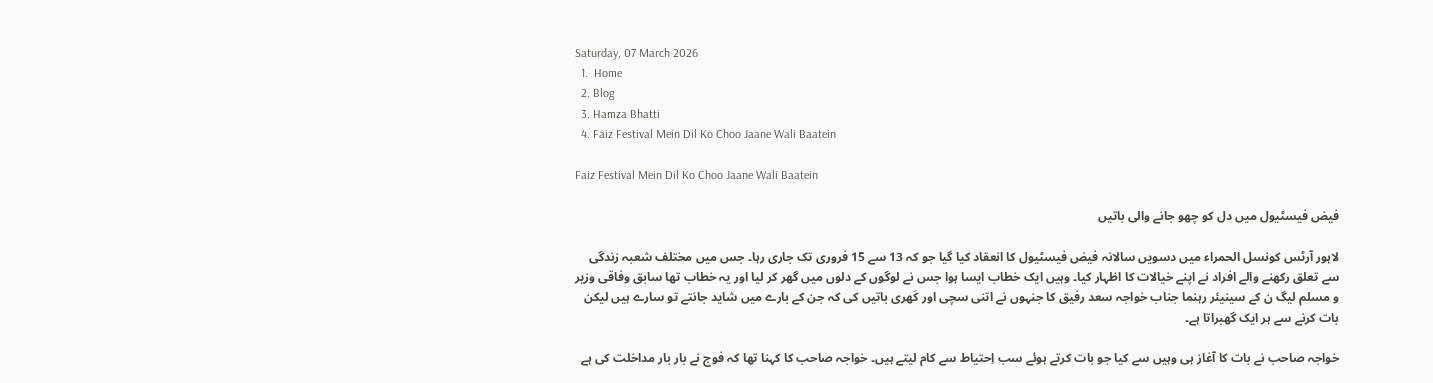Saturday, 07 March 2026
  1.  Home
  2. Blog
  3. Hamza Bhatti
  4. Faiz Festival Mein Dil Ko Choo Jaane Wali Baatein

Faiz Festival Mein Dil Ko Choo Jaane Wali Baatein

فیض فیسٹیول میں دل کو چھو جانے والی باتیں

لاہور آرٹس کونسل الحمراء میں دسویں سالانہ فیض فیسٹیول کا انعقاد کیا گیا جو کہ 13 سے 15 فروری تک جاری رہا۔ جس میں مختلف شعبہ زندگی سے تعلق رکھنے والے افراد نے اپنے خیالات کا اظہار کیا۔ وہیں ایک خطاب ایسا ہوا جس نے لوگوں کے دلوں میں گھر کر لیا اور یہ خطاب تھا سابق وفاقی وزیر و مسلم لیگ ن کے سینیئر رہنما جناب خواجہ سعد رفیق کا جنہوں نے اتنی سچی اور کَھری باتیں کی کہ جن کے بارے میں شاید جانتے تو سارے ہیں لیکن بات کرنے سے ہر ایک گھبراتا ہے۔

خواجہ صاحب نے بات کا آغاز ہی وہیں سے کیا جو بات کرتے ہوئے سب اِحتیاط سے کام لیتے ہیں۔ خواجہ صاحب کا کہنا تھا کہ فوج نے بار بار مداخلت کی ہے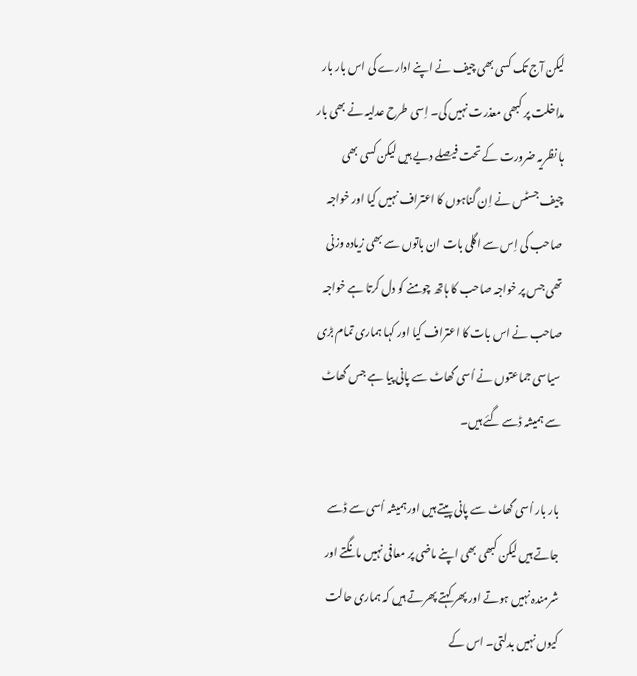لیکن آج تک کسی بھی چیف نے اپنے ادارے کی اس بار بار مداخلت پر کبھی معذرت نہیں کی۔ اِسی طرح عدلیہ نے بھی بار ہا نظریہ ضرورت کے تحت فیصلے دیے ہیں لیکن کسی بھی چیف جسٹس نے اِن گناہوں کا اعتراف نہیں کیا اور خواجہ صاحب کی اِس سے اگلی بات ان باتوں سے بھی زیادہ وزنی تھی جس پر خواجہ صاحب کا ہاتھ چومنے کو دل کرتا ہے خواجہ صاحب نے اس بات کا اعتراف کیا اور کہا ہماری تمام بڑی سیاسی جماعتوں نے اُسی گھاٹ سے پانی پیا ہے جس گھاٹ سے ہمیشہ ڈسے گئے ہیں۔

بار بار اُسی گھاٹ سے پانی پیتے ہیں اور ہمیشہ اُسی سے ڈسے جاتے ہیں لیکن کبھی بھی اپنے ماضی پر معافی نہیں مانگتے اور شرمندہ نہیں ہوتے اور پھر کہتے پھرتے ہیں کہ ہماری حالت کیوں نہیں بدلتی۔ اس کے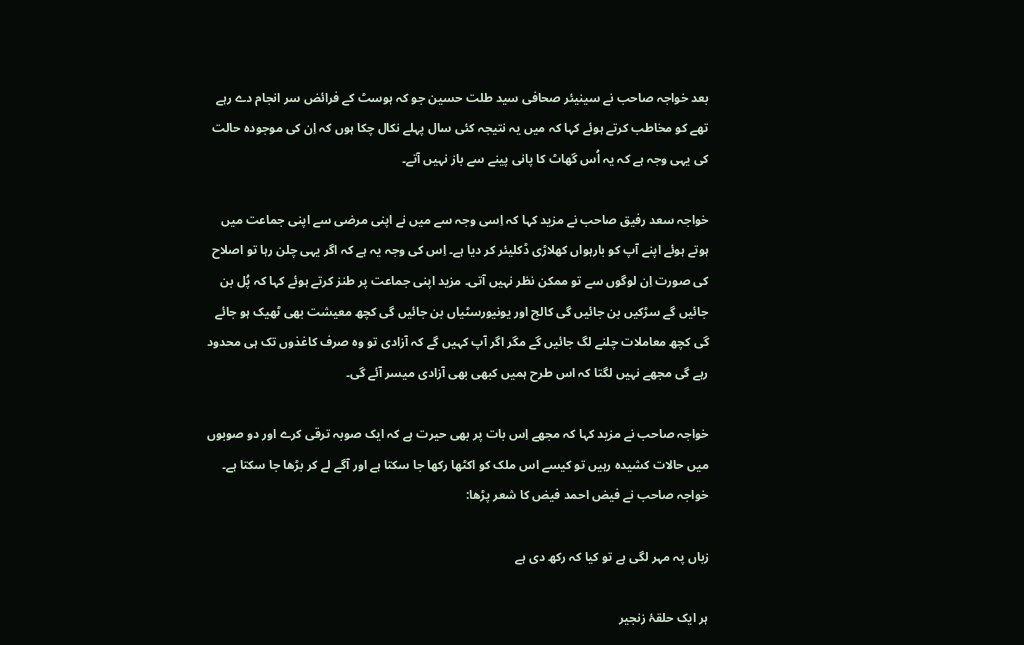بعد خواجہ صاحب نے سینیئر صحافی سید طلت حسین جو کہ ہوسٹ کے فرائض سر انجام دے رہے تھے کو مخاطب کرتے ہوئے کہا کہ میں یہ نتیجہ کئی سال پہلے نکال چکا ہوں کہ اِن کی موجودہ حالت کی یہی وجہ ہے کہ یہ اُس گھاٹ کا پانی پینے سے باز نہیں آتے۔

خواجہ سعد رفیق صاحب نے مزید کہا کہ اِسی وجہ سے میں نے اپنی مرضی سے اپنی جماعت میں ہوتے ہوئے اپنے آپ کو بارہواں کھلاڑی ڈکلیئر کر دیا ہے۔ اِس کی وجہ یہ ہے کہ اگر یہی چلن رہا تو اصلاح کی صورت اِن لوگوں سے تو ممکن نظر نہیں آتی۔ مزید اپنی جماعت پر طنز کرتے ہوئے کہا کہ پُل بن جائیں گے سڑکیں بن جائیں گی کالج اور یونیورسٹیاں بن جائیں گی کچھ معیشت بھی ٹھیک ہو جائے گی کچھ معاملات چلنے لگ جائیں گے مگر اگر آپ کہیں گے کہ آزادی تو وہ صرف کاغذوں تک ہی محدود رہے گی مجھے نہیں لگتا کہ اس طرح ہمیں کبھی بھی آزادی میسر آئے گی۔

خواجہ صاحب نے مزید کہا کہ مجھے اِس بات پر بھی حیرت ہے کہ ایک صوبہ ترقی کرے اور دو صوبوں میں حالات کشیدہ رہیں تو کیسے اس ملک کو اکٹھا رکھا جا سکتا ہے اور آگے لے کر بڑھا جا سکتا ہے۔ خواجہ صاحب نے فیض احمد فیض کا شعر پڑھا:

زباں پہ مہر لگی ہے تو کیا کہ رکھ دی ہے

ہر ایک حلقۂ زنجیر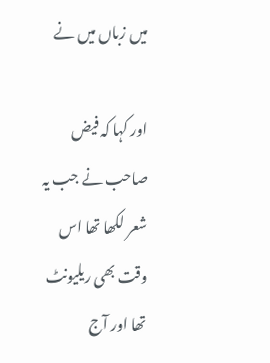میں زباں میں نے

اور کہا کہ فیض صاحب نے جب یہ شعر لکھا تھا اس وقت بھی ریلیونٹ تھا اور آج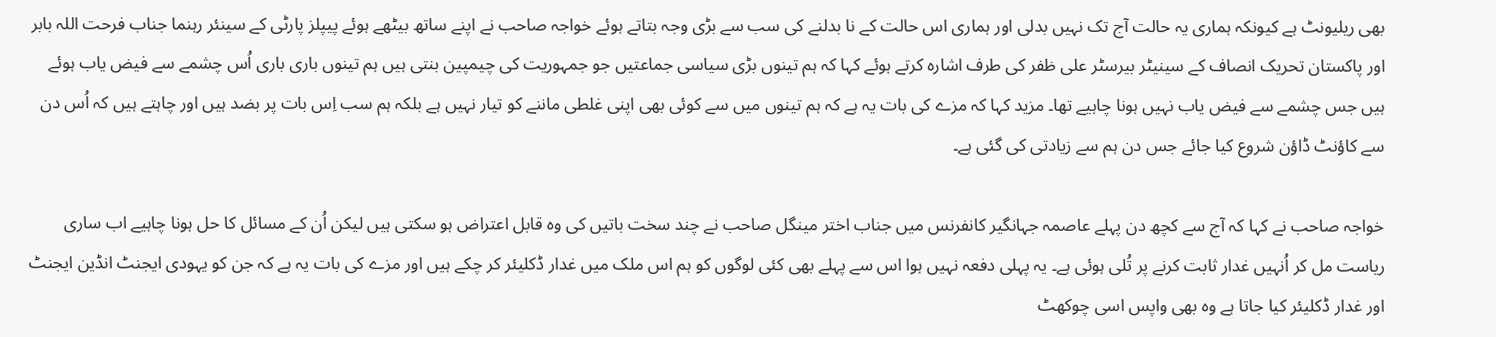بھی ریلیونٹ ہے کیونکہ ہماری یہ حالت آج تک نہیں بدلی اور ہماری اس حالت کے نا بدلنے کی سب سے بڑی وجہ بتاتے ہوئے خواجہ صاحب نے اپنے ساتھ بیٹھے ہوئے پیپلز پارٹی کے سینئر رہنما جناب فرحت اللہ بابر اور پاکستان تحریک انصاف کے سینیٹر بیرسٹر علی ظفر کی طرف اشارہ کرتے ہوئے کہا کہ ہم تینوں بڑی سیاسی جماعتیں جو جمہوریت کی چیمپین بنتی ہیں ہم تینوں باری باری اُس چشمے سے فیض یاب ہوئے ہیں جس چشمے سے فیض یاب نہیں ہونا چاہیے تھا۔ مزید کہا کہ مزے کی بات یہ ہے کہ ہم تینوں میں سے کوئی بھی اپنی غلطی ماننے کو تیار نہیں ہے بلکہ ہم سب اِس بات پر بضد ہیں اور چاہتے ہیں کہ اُس دن سے کاؤنٹ ڈاؤن شروع کیا جائے جس دن ہم سے زیادتی کی گئی ہے۔

خواجہ صاحب نے کہا کہ آج سے کچھ دن پہلے عاصمہ جہانگیر کانفرنس میں جناب اختر مینگل صاحب نے چند سخت باتیں کی وہ قابل اعتراض ہو سکتی ہیں لیکن اُن کے مسائل کا حل ہونا چاہیے اب ساری ریاست مل کر اُنہیں غدار ثابت کرنے پر تُلی ہوئی ہے۔ یہ پہلی دفعہ نہیں ہوا اس سے پہلے بھی کئی لوگوں کو ہم اس ملک میں غدار ڈکلیئر کر چکے ہیں اور مزے کی بات یہ ہے کہ جن کو یہودی ایجنٹ انڈین ایجنٹ اور غدار ڈکلیئر کیا جاتا ہے وہ بھی واپس اسی چوکھٹ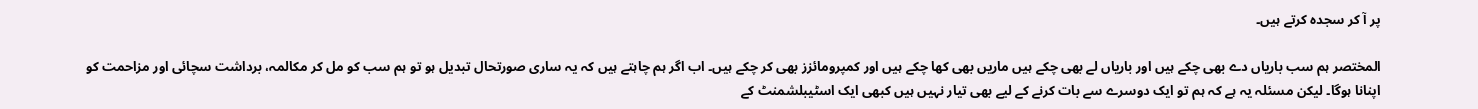پر آ کر سجدہ کرتے ہیں۔

المختصر ہم سب باریاں دے بھی چکے ہیں اور باریاں لے بھی چکے ہیں ماریں بھی کھا چکے ہیں اور کمپرومائزز بھی کر چکے ہیں۔ اب اگر ہم چاہتے ہیں کہ یہ ساری صورتحال تبدیل ہو تو ہم سب کو مل کر مکالمہ، برداشت سچائی اور مزاحمت کو اپنانا ہوگا۔ لیکن مسئلہ یہ ہے کہ ہم تو ایک دوسرے سے بات کرنے کے لیے بھی تیار نہیں ہیں کبھی ایک اسٹیبلشمنٹ کے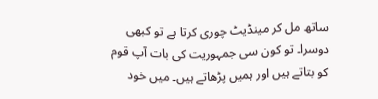ساتھ مل کر مینڈیٹ چوری کرتا ہے تو کبھی دوسرا۔ تو کون سی جمہوریت کی بات آپ قوم کو بتاتے ہیں اور ہمیں پڑھاتے ہیں۔ میں خود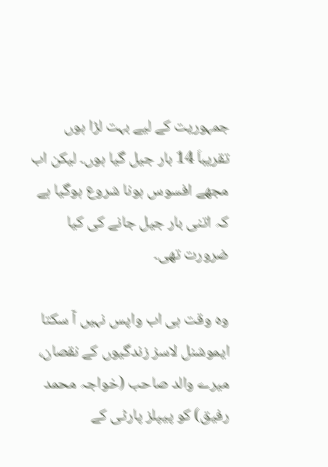جمہوریت کے لیے بہت لڑا ہوں تقریباَ 14 بار جیل گیا ہوں۔ لیکن اب مجھے افسوس ہونا شروع ہوگیا ہے کہ اتنی بار جیل جانے کی کیا ضرورت تھی۔

وہ وقت ہی اب واپس نہیں آ سکتا ایموشنل لاسز زندگیوں کے نقصان، میرے والد صاحب (خواجہ محمد رفیق) کو پیپلز پارٹی کے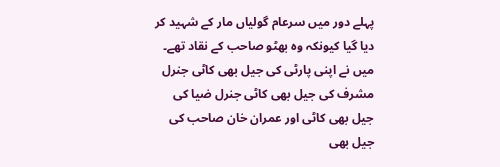پہلے دور میں سرعام گولیاں مار کے شہید کر دیا گیا کیونکہ وہ بھٹو صاحب کے نقاد تھے۔ میں نے اپنی پارٹی کی جیل بھی کاٹی جنرل مشرف کی جیل بھی کاٹی جنرل ضیا کی جیل بھی کاٹی اور عمران خان صاحب کی جیل بھی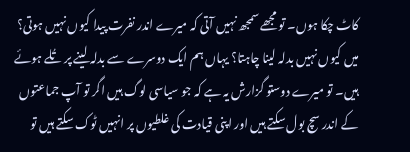کاٹ چکا ہوں۔ تو مجھے سمجھ نہیں آتی کہ میرے اندر نفرت پیدا کیوں نہیں ہوتی؟ میں کیوں نہیں بدلہ لینا چاہتا؟ یہاں ہم ایک دوسرے سے بدلہ لینے پر تُلے ہوئے ہیں۔ تو میرے دوستو گزارش یہ ہے کہ جو سیاسی لوگ ہیں اگر تو آپ جماعتوں کے اندر سچ بول سکتے ہیں اور اپنی قیادت کی غلطیوں پر انہیں ٹوک سکتے ہیں تو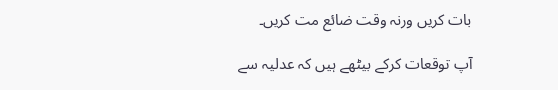بات کریں ورنہ وقت ضائع مت کریں۔

آپ توقعات کرکے بیٹھے ہیں کہ عدلیہ سے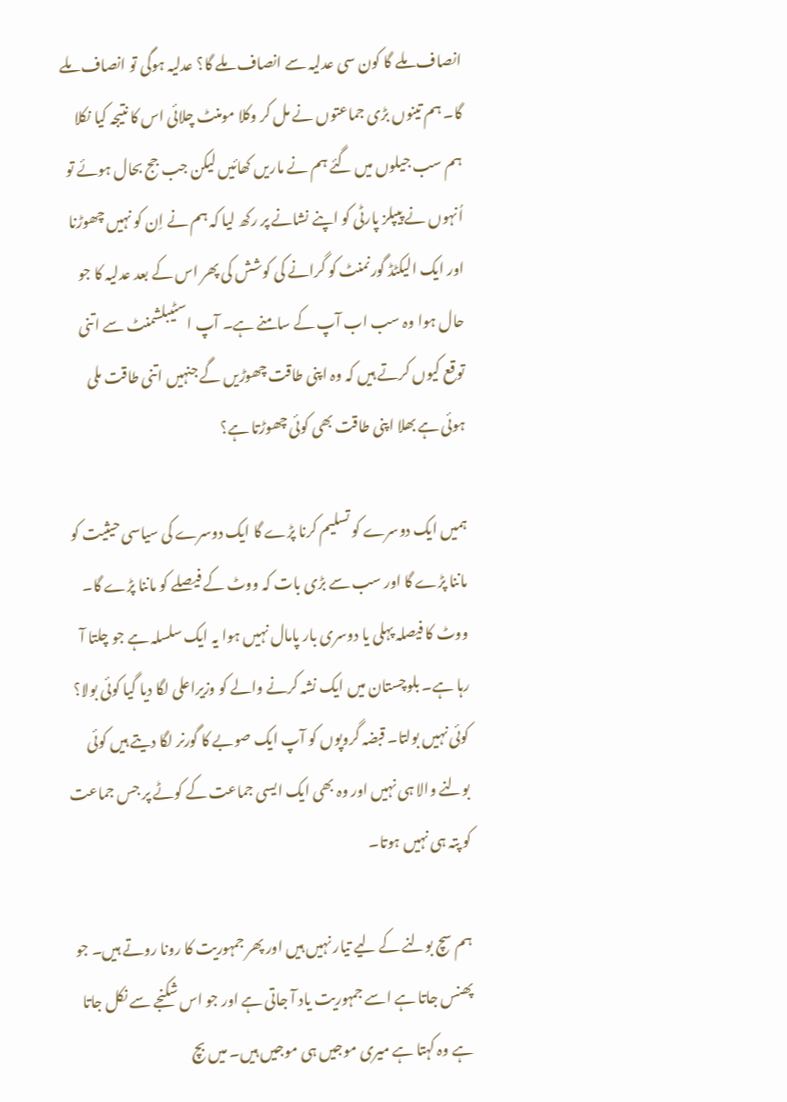انصاف ملے گا کون سی عدلیہ سے انصاف ملے گا؟ عدلیہ ہوگی تو انصاف ملے گا۔ ہم تینوں بڑی جماعتوں نے مل کر وکلا مومنٹ چلائی اس کا نتیجہ کیا نکلا ہم سب جیلوں میں گئے ہم نے ماریں کھائیں لیکن جب جج بحال ہوئے تو اُنہوں نے پیپلز پارٹی کو اپنے نشانے پر رکھ لیا کہ ہم نے اِن کو نہیں چھوڑنا اور ایک الیکٹڈ گورنمنٹ کو گرانے کی کوشش کی پھر اس کے بعد عدلیہ کا جو حال ہوا وہ سب اب آپ کے سامنے ہے۔ آپ اسٹیبلشمنٹ سے اتنی توقع کیوں کرتے ہیں کہ وہ اپنی طاقت چھوڑیں گے جنہیں اتنی طاقت ملی ہوئی ہے بھلا اپنی طاقت بھی کوئی چھوڑتا ہے؟

ہمیں ایک دوسرے کو تسلیم کرنا پڑے گا ایک دوسرے کی سیاسی حیثیت کو ماننا پڑے گا اور سب سے بڑی بات کہ ووٹ کے فیصلے کو ماننا پڑے گا۔ ووٹ کا فیصلہ پہلی یا دوسری بار پامال نہیں ہوا یہ ایک سلسلہ ہے جو چلتا آ رہا ہے۔ بلوچستان میں ایک نشہ کرنے والے کو وزیراعلی لگا دیا گیا کوئی بولا؟ کوئی نہیں بولتا۔ قبضہ گروپوں کو آپ ایک صوبے کا گورنر لگا دیتے ہیں کوئی بولنے والا ہی نہیں اور وہ بھی ایک ایسی جماعت کے کوٹے پر جس جماعت کو پتہ ہی نہیں ہوتا۔

ہم سچ بولنے کے لیے تیار نہیں ہیں اور پھر جمہوریت کا رونا روتے ہیں۔ جو پھنس جاتا ہے اسے جمہوریت یاد آ جاتی ہے اور جو اس شکنجے سے نکل جاتا ہے وہ کہتا ہے میری موجیں ہی موجیں ہیں۔ میں بچ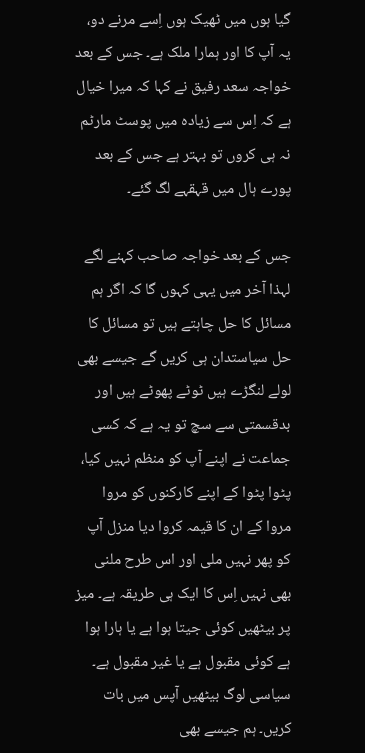گیا ہوں میں ٹھیک ہوں اِسے مرنے دو، یہ آپ کا اور ہمارا ملک ہے۔ جس کے بعد خواجہ سعد رفیق نے کہا کہ میرا خیال ہے کہ اِس سے زیادہ میں پوسٹ مارٹم نہ ہی کروں تو بہتر ہے جس کے بعد پورے ہال میں قہقہے لگ گئے۔

جس کے بعد خواجہ صاحب کہنے لگے لہذا آخر میں یہی کہوں گا کہ اگر ہم مسائل کا حل چاہتے ہیں تو مسائل کا حل سیاستدان ہی کریں گے جیسے بھی لولے لنگڑے ہیں ٹوٹے پھوٹے ہیں اور بدقسمتی سے سچ تو یہ ہے کہ کسی جماعت نے اپنے آپ کو منظم نہیں کیا، پٹوا پٹوا کے اپنے کارکنوں کو مروا مروا کے ان کا قیمہ کروا دیا منزل آپ کو پھر نہیں ملی اور اس طرح ملنی بھی نہیں اِس کا ایک ہی طریقہ ہے۔ میز پر بیٹھیں کوئی جیتا ہوا ہے یا ہارا ہوا ہے کوئی مقبول ہے یا غیر مقبول ہے۔ سیاسی لوگ بیٹھیں آپس میں بات کریں۔ ہم جیسے بھی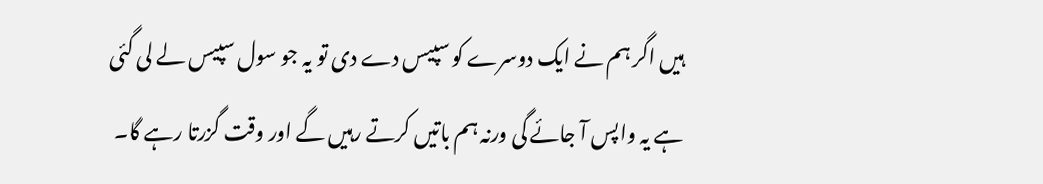ہیں اگر ہم نے ایک دوسرے کو سپیس دے دی تو یہ جو سول سپیس لے لی گئی ہے یہ واپس آ جائے گی ورنہ ہم باتیں کرتے رہیں گے اور وقت گزرتا رہے گا۔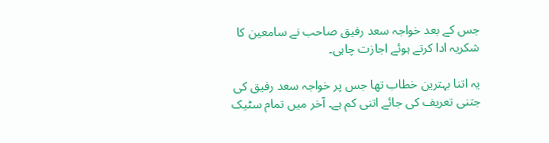جس کے بعد خواجہ سعد رفیق صاحب نے سامعین کا شکریہ ادا کرتے ہوئے اجازت چاہی۔

یہ اتنا بہترین خطاب تھا جس پر خواجہ سعد رفیق کی جتنی تعریف کی جائے اتنی کم ہے۔ آخر میں تمام سٹیک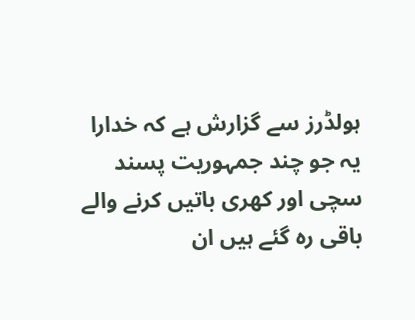ہولڈرز سے گزارش ہے کہ خدارا یہ جو چند جمہوریت پسند سچی اور کھری باتیں کرنے والے باقی رہ گئے ہیں ان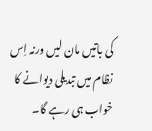کی باتیں مان لیں ورنہ اِس نظام میں تبدیلی دیوانے کا خواب ہی رہے گا۔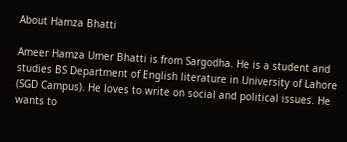About Hamza Bhatti

Ameer Hamza Umer Bhatti is from Sargodha. He is a student and studies BS Department of English literature in University of Lahore (SGD Campus). He loves to write on social and political issues. He wants to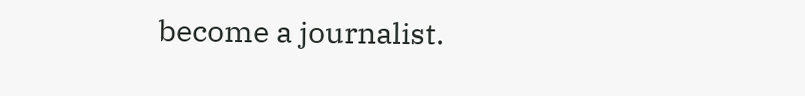become a journalist.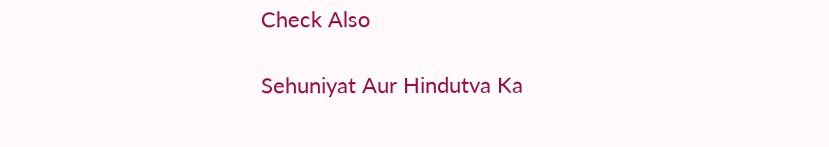Check Also

Sehuniyat Aur Hindutva Ka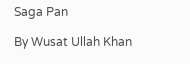Saga Pan

By Wusat Ullah Khan